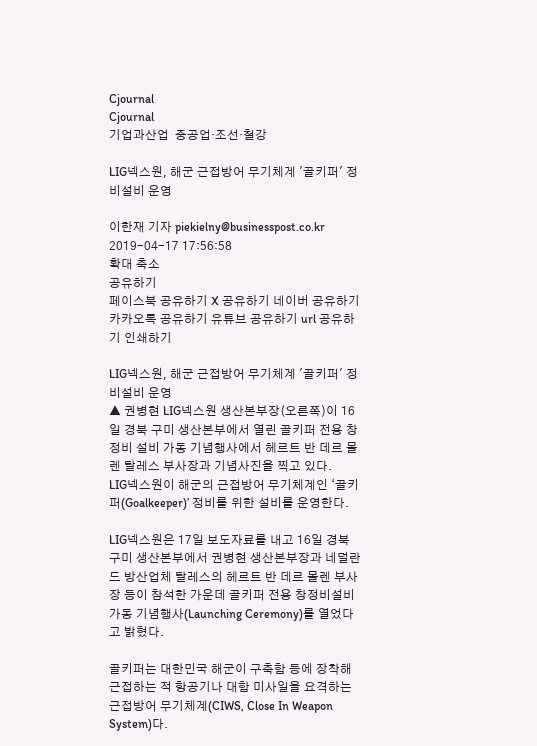Cjournal
Cjournal
기업과산업  중공업·조선·철강

LIG넥스원, 해군 근접방어 무기체계 '골키퍼' 정비설비 운영

이한재 기자 piekielny@businesspost.co.kr 2019-04-17 17:56:58
확대 축소
공유하기
페이스북 공유하기 X 공유하기 네이버 공유하기 카카오톡 공유하기 유튜브 공유하기 url 공유하기 인쇄하기

LIG넥스원, 해군 근접방어 무기체계 '골키퍼' 정비설비 운영
▲ 권병현 LIG넥스원 생산본부장(오른쪽)이 16일 경북 구미 생산본부에서 열린 골키퍼 전용 창정비 설비 가동 기념행사에서 헤르트 반 데르 몰렌 탈레스 부사장과 기념사진을 찍고 있다.
LIG넥스원이 해군의 근접방어 무기체계인 ‘골키퍼(Goalkeeper)’ 정비를 위한 설비를 운영한다.

LIG넥스원은 17일 보도자료를 내고 16일 경북 구미 생산본부에서 권병현 생산본부장과 네덜란드 방산업체 탈레스의 헤르트 반 데르 몰렌 부사장 등이 참석한 가운데 골키퍼 전용 창정비설비 가동 기념행사(Launching Ceremony)를 열었다고 밝혔다.

골키퍼는 대한민국 해군이 구축함 등에 장착해 근접하는 적 항공기나 대함 미사일을 요격하는 근접방어 무기체계(CIWS, Close In Weapon System)다.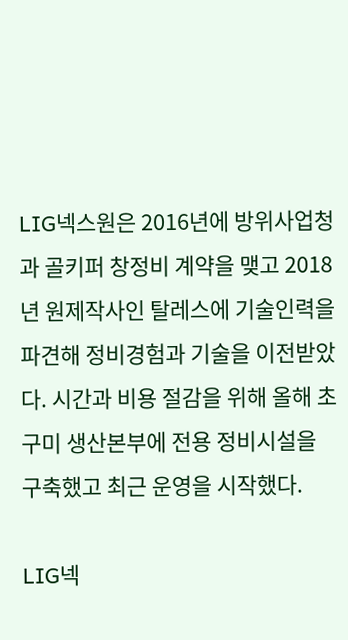LIG넥스원은 2016년에 방위사업청과 골키퍼 창정비 계약을 맺고 2018년 원제작사인 탈레스에 기술인력을 파견해 정비경험과 기술을 이전받았다. 시간과 비용 절감을 위해 올해 초 구미 생산본부에 전용 정비시설을 구축했고 최근 운영을 시작했다.

LIG넥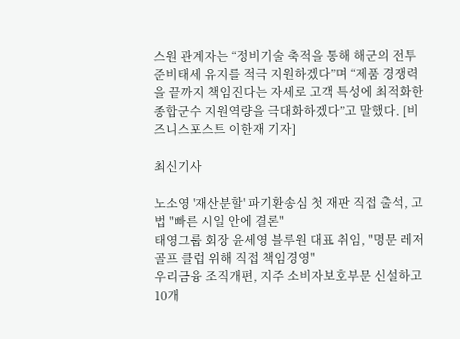스원 관계자는 “정비기술 축적을 통해 해군의 전투 준비태세 유지를 적극 지원하겠다”며 “제품 경쟁력을 끝까지 책임진다는 자세로 고객 특성에 최적화한 종합군수 지원역량을 극대화하겠다”고 말했다. [비즈니스포스트 이한재 기자]

최신기사

노소영 '재산분할' 파기환송심 첫 재판 직접 출석, 고법 "빠른 시일 안에 결론"
태영그룹 회장 윤세영 블루원 대표 취임, "명문 레저골프 클럽 위해 직접 책임경영"
우리금융 조직개편, 지주 소비자보호부문 신설하고 10개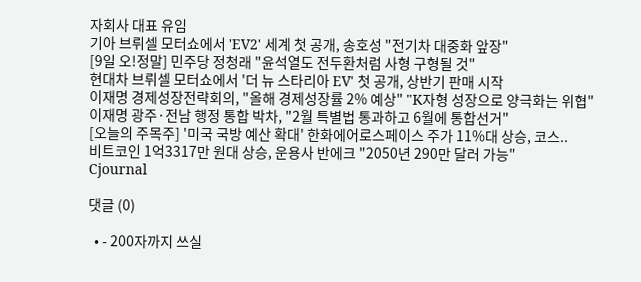자회사 대표 유임
기아 브뤼셀 모터쇼에서 'EV2' 세계 첫 공개, 송호성 "전기차 대중화 앞장"
[9일 오!정말] 민주당 정청래 "윤석열도 전두환처럼 사형 구형될 것"
현대차 브뤼셀 모터쇼에서 '더 뉴 스타리아 EV' 첫 공개, 상반기 판매 시작
이재명 경제성장전략회의, "올해 경제성장률 2% 예상" "K자형 성장으로 양극화는 위협"
이재명 광주·전남 행정 통합 박차, "2월 특별법 통과하고 6월에 통합선거"
[오늘의 주목주] '미국 국방 예산 확대' 한화에어로스페이스 주가 11%대 상승, 코스..
비트코인 1억3317만 원대 상승, 운용사 반에크 "2050년 290만 달러 가능"
Cjournal

댓글 (0)

  • - 200자까지 쓰실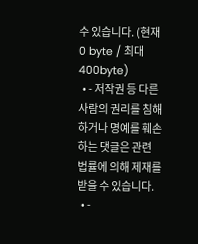수 있습니다. (현재 0 byte / 최대 400byte)
  • - 저작권 등 다른 사람의 권리를 침해하거나 명예를 훼손하는 댓글은 관련 법률에 의해 제재를 받을 수 있습니다.
  • -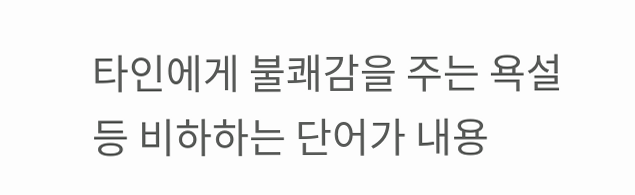타인에게 불쾌감을 주는 욕설 등 비하하는 단어가 내용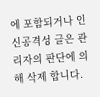에 포함되거나 인신공격성 글은 관리자의 판단에 의해 삭제 합니다.